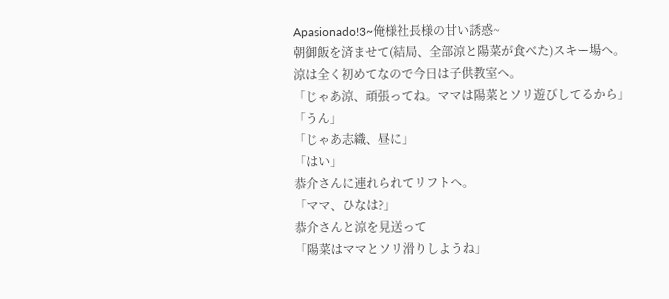Apasionado!3~俺様社長様の甘い誘惑~
朝御飯を済ませて(結局、全部涼と陽菜が食べた)スキー場へ。
涼は全く初めてなので今日は子供教室へ。
「じゃあ涼、頑張ってね。ママは陽菜とソリ遊びしてるから」
「うん」
「じゃあ志織、昼に」
「はい」
恭介さんに連れられてリフトへ。
「ママ、ひなは?」
恭介さんと涼を見送って
「陽菜はママとソリ滑りしようね」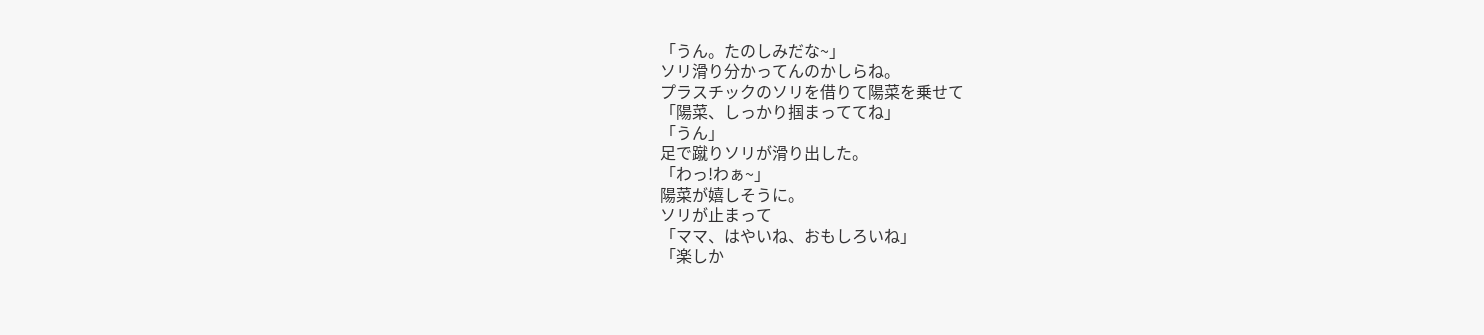「うん。たのしみだな~」
ソリ滑り分かってんのかしらね。
プラスチックのソリを借りて陽菜を乗せて
「陽菜、しっかり掴まっててね」
「うん」
足で蹴りソリが滑り出した。
「わっ!わぁ~」
陽菜が嬉しそうに。
ソリが止まって
「ママ、はやいね、おもしろいね」
「楽しか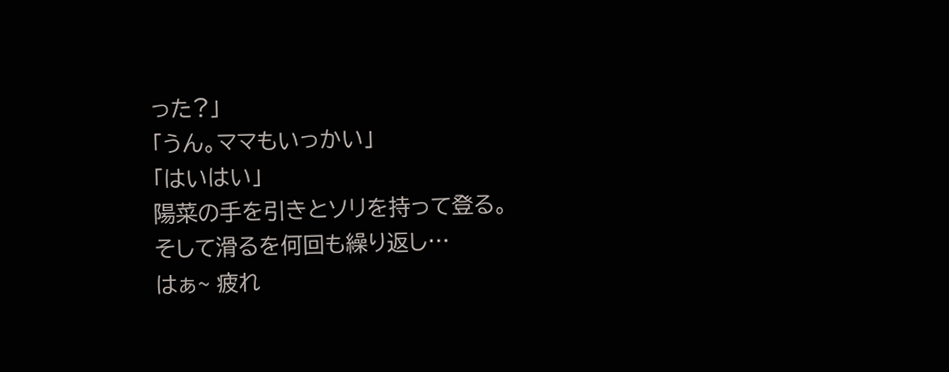った?」
「うん。ママもいっかい」
「はいはい」
陽菜の手を引きとソリを持って登る。
そして滑るを何回も繰り返し…
はぁ~ 疲れ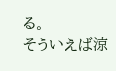る。
そういえば涼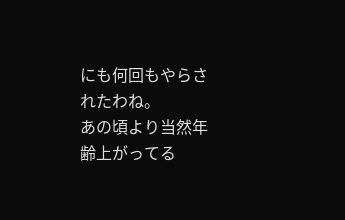にも何回もやらされたわね。
あの頃より当然年齢上がってる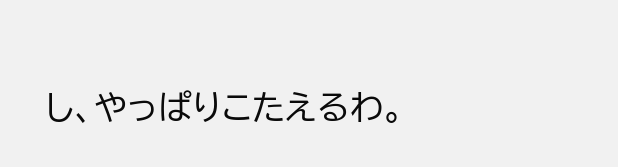し、やっぱりこたえるわ。